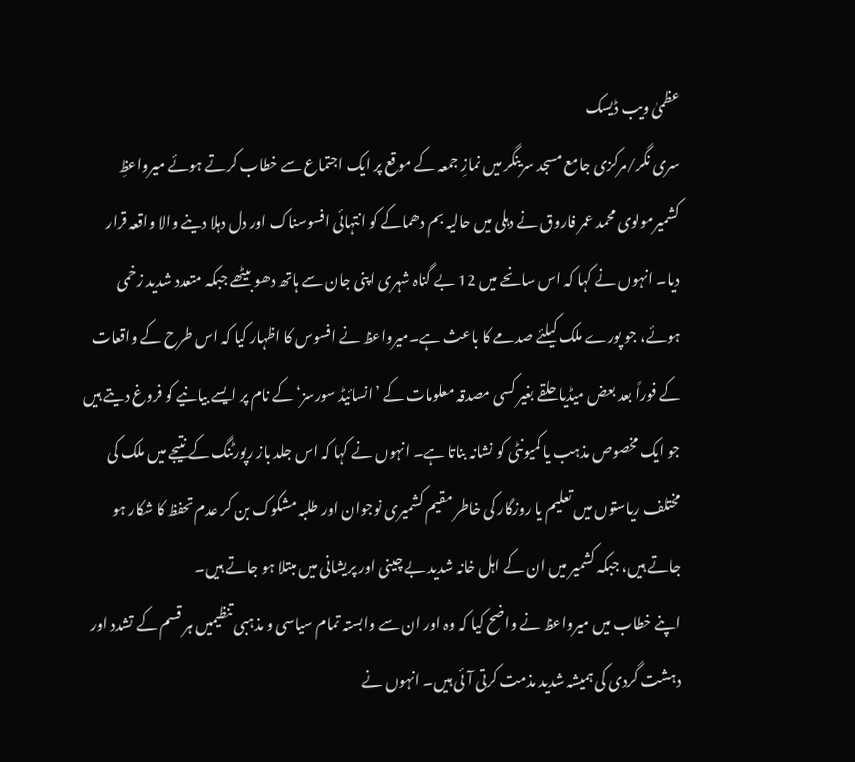عظمیٰ ویب ڈیسک
سری نگر/مرکزی جامع مسجد سرینگر میں نمازِ جمعہ کے موقع پر ایک اجتماع سے خطاب کرتے ہوئے میرواعظِ کشمیرمولوی محمد عمر فاروق نے دہلی میں حالیہ بم دھماکے کو انتہائی افسوسناک اور دل دہلا دینے والا واقعہ قرار دیا۔ انہوں نے کہا کہ اس سانحے میں 12 بے گناہ شہری اپنی جان سے ہاتھ دھو بیٹھے جبکہ متعدد شدید زخمی ہوئے، جو پورے ملک کیلئے صدمے کا باعث ہے۔میرواعظ نے افسوس کا اظہار کیا کہ اس طرح کے واقعات کے فوراً بعد بعض میڈیا حلقے بغیر کسی مصدقہ معلومات کے ’انسائیڈ سورسز‘ کے نام پر ایسے بیانیے کو فروغ دیتے ہیں جو ایک مخصوص مذہب یا کمیونٹی کو نشانہ بناتا ہے۔ انہوں نے کہا کہ اس جلد باز رپورٹنگ کے نتیجے میں ملک کی مختلف ریاستوں میں تعلیم یا روزگار کی خاطر مقیم کشمیری نوجوان اور طلبہ مشکوک بن کر عدم تحفظ کا شکار ہو جاتے ہیں، جبکہ کشمیر میں ان کے اہل خانہ شدید بے چینی اور پریشانی میں مبتلا ہو جاتے ہیں۔
اپنے خطاب میں میرواعظ نے واضح کیا کہ وہ اور ان سے وابستہ تمام سیاسی و مذہبی تنظیمیں ہر قسم کے تشدد اور دہشت گردی کی ہمیشہ شدید مذمت کرتی آئی ہیں۔ انہوں نے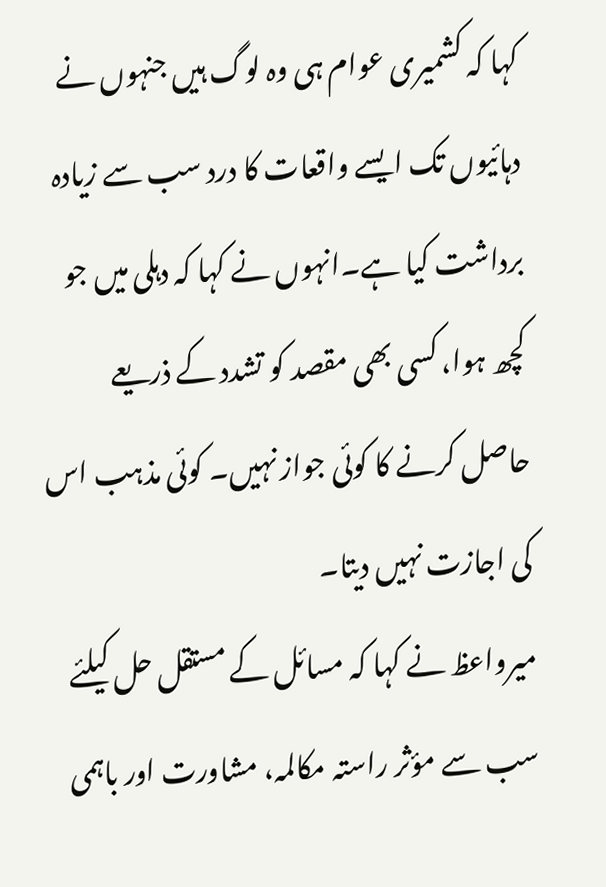کہا کہ کشمیری عوام ہی وہ لوگ ہیں جنہوں نے دہائیوں تک ایسے واقعات کا درد سب سے زیادہ برداشت کیا ہے۔انہوں نے کہا کہ دہلی میں جو کچھ ہوا، کسی بھی مقصد کو تشدد کے ذریعے حاصل کرنے کا کوئی جواز نہیں۔ کوئی مذہب اس کی اجازت نہیں دیتا۔
میرواعظ نے کہا کہ مسائل کے مستقل حل کیلئے سب سے مؤثر راستہ مکالمہ، مشاورت اور باہمی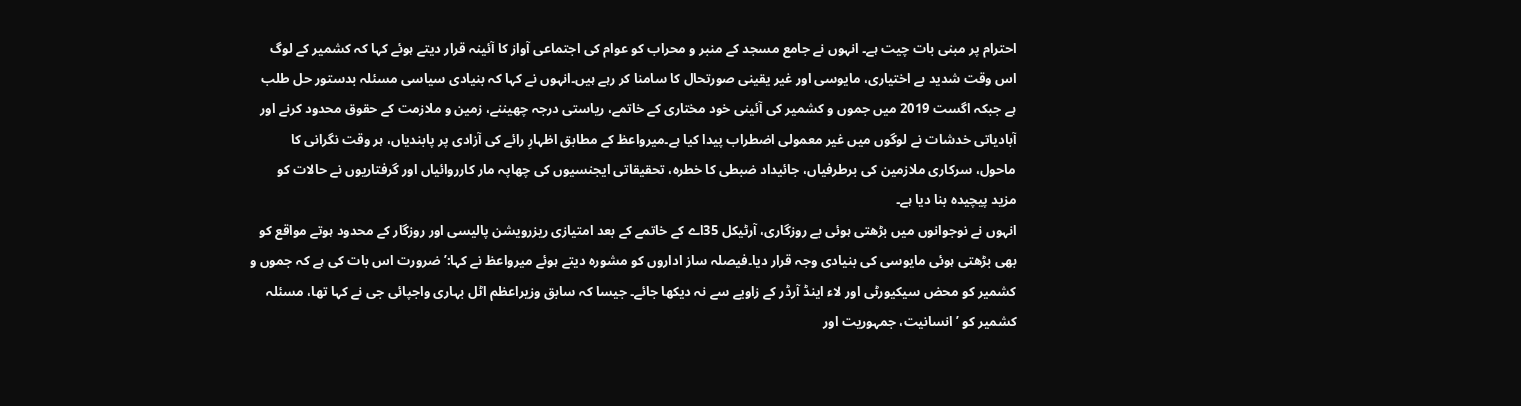احترام پر مبنی بات چیت ہے۔ انہوں نے جامع مسجد کے منبر و محراب کو عوام کی اجتماعی آواز کا آئینہ قرار دیتے ہوئے کہا کہ کشمیر کے لوگ اس وقت شدید بے اختیاری، مایوسی اور غیر یقینی صورتحال کا سامنا کر رہے ہیں۔انہوں نے کہا کہ بنیادی سیاسی مسئلہ بدستور حل طلب ہے جبکہ اگست 2019 میں جموں و کشمیر کی آئینی خود مختاری کے خاتمے، ریاستی درجہ چھیننے، زمین و ملازمت کے حقوق محدود کرنے اور آبادیاتی خدشات نے لوگوں میں غیر معمولی اضطراب پیدا کیا ہے۔میرواعظ کے مطابق اظہارِ رائے کی آزادی پر پابندیاں، ہر وقت نگرانی کا ماحول، سرکاری ملازمین کی برطرفیاں، جائیداد ضبطی کا خطرہ، تحقیقاتی ایجنسیوں کی چھاپہ مار کارروائیاں اور گرفتاریوں نے حالات کو مزید پیچیدہ بنا دیا ہے۔
انہوں نے نوجوانوں میں بڑھتی ہوئی بے روزگاری، آرٹیکل 35اے کے خاتمے کے بعد امتیازی ریزرویشن پالیسی اور روزگار کے محدود ہوتے مواقع کو بھی بڑھتی ہوئی مایوسی کی بنیادی وجہ قرار دیا۔فیصلہ ساز اداروں کو مشورہ دیتے ہوئے میرواعظ نے کہا:’ضرورت اس بات کی ہے کہ جموں و کشمیر کو محض سیکیورٹی اور لاء اینڈ آرڈر کے زاویے سے نہ دیکھا جائے۔ جیسا کہ سابق وزیراعظم اٹل بہاری واجپائی جی نے کہا تھا، مسئلہ کشمیر کو ’انسانیت، جمہوریت اور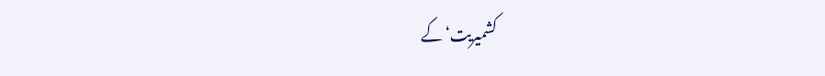کشمیریت‘ کے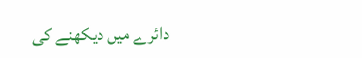دائرے میں دیکھنے کی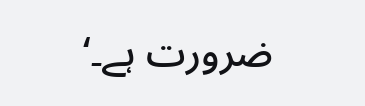ضرورت ہے۔‘